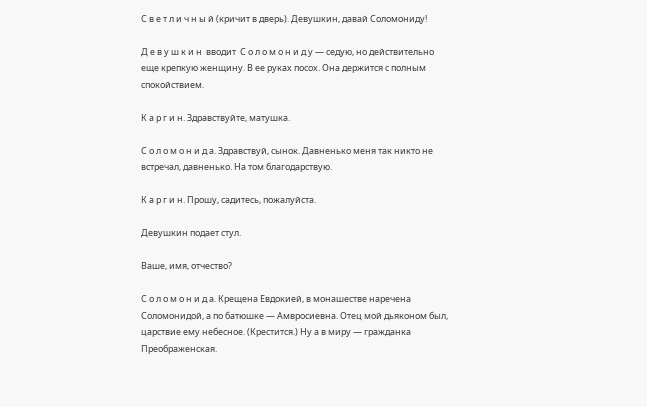С в е т л и ч н ы й (кричит в дверь). Девушкин, давай Соломониду!

Д е в у ш к и н  вводит  С о л о м о н и д у — седую, но действительно еще крепкую женщину. В ее руках посох. Она держится с полным спокойствием.

К а р г и н. Здравствуйте, матушка.

С о л о м о н и д а. Здравствуй, сынок. Давненько меня так никто не встречал, давненько. На том благодарствую.

К а р г и н. Прошу, садитесь, пожалуйста.

Девушкин подает стул.

Ваше, имя, отчество?

С о л о м о н и д а. Крещена Евдокией, в монашестве наречена Соломонидой, а по батюшке — Амвросиевна. Отец мой дьяконом был, царствие ему небесное. (Крестится.) Ну а в миру — гражданка Преображенская.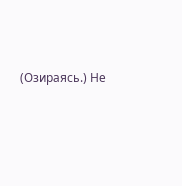(Озираясь.) Не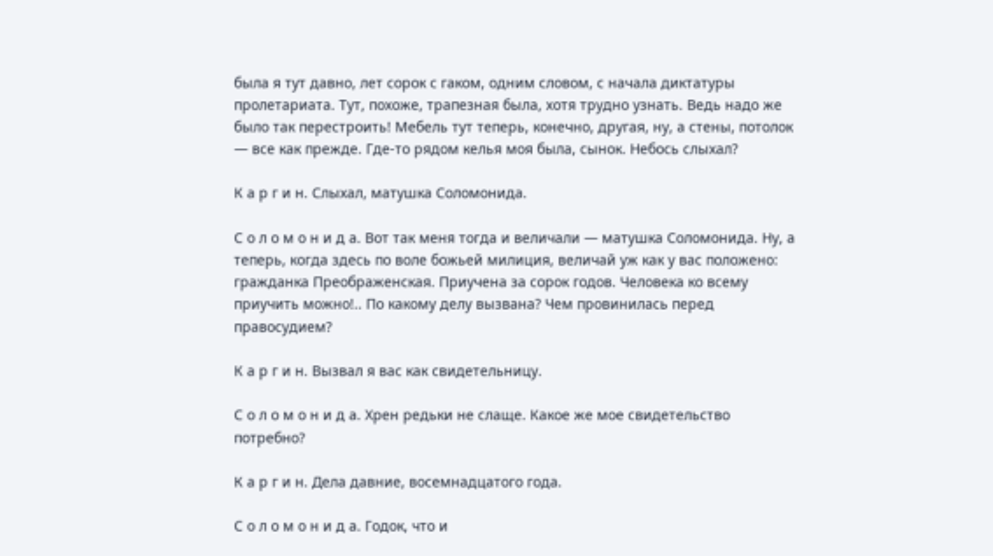была я тут давно, лет сорок с гаком, одним словом, с начала диктатуры пролетариата. Тут, похоже, трапезная была, хотя трудно узнать. Ведь надо же было так перестроить! Мебель тут теперь, конечно, другая, ну, а стены, потолок — все как прежде. Где-то рядом келья моя была, сынок. Небось слыхал?

К а р г и н. Слыхал, матушка Соломонида.

С о л о м о н и д а. Вот так меня тогда и величали — матушка Соломонида. Ну, а теперь, когда здесь по воле божьей милиция, величай уж как у вас положено: гражданка Преображенская. Приучена за сорок годов. Человека ко всему приучить можно!.. По какому делу вызвана? Чем провинилась перед правосудием?

К а р г и н. Вызвал я вас как свидетельницу.

С о л о м о н и д а. Хрен редьки не слаще. Какое же мое свидетельство потребно?

К а р г и н. Дела давние, восемнадцатого года.

С о л о м о н и д а. Годок, что и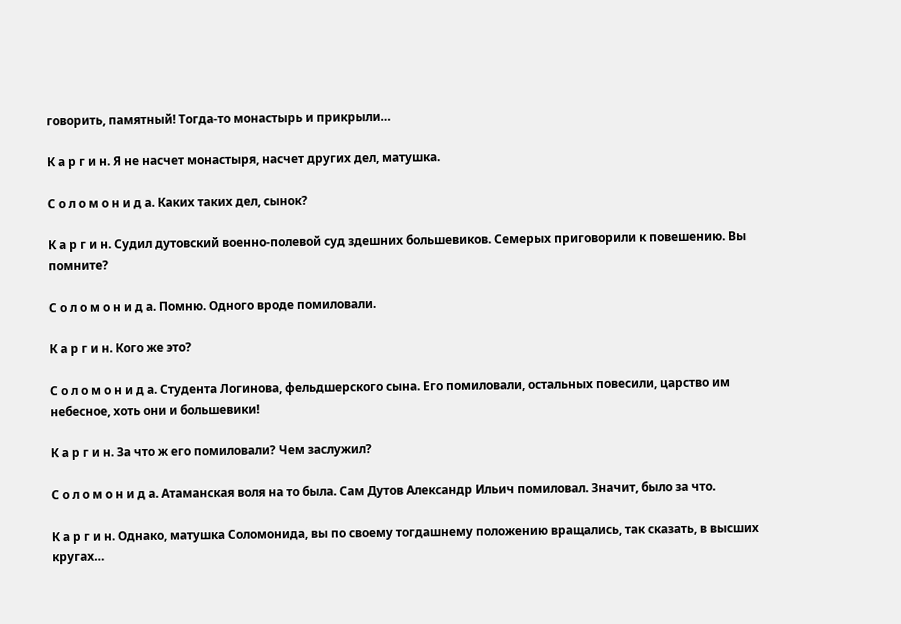говорить, памятный! Тогда-то монастырь и прикрыли…

К а р г и н. Я не насчет монастыря, насчет других дел, матушка.

С о л о м о н и д а. Каких таких дел, сынок?

К а р г и н. Судил дутовский военно-полевой суд здешних большевиков. Семерых приговорили к повешению. Вы помните?

С о л о м о н и д а. Помню. Одного вроде помиловали.

К а р г и н. Кого же это?

С о л о м о н и д а. Студента Логинова, фельдшерского сына. Его помиловали, остальных повесили, царство им небесное, хоть они и большевики!

К а р г и н. За что ж его помиловали? Чем заслужил?

С о л о м о н и д а. Атаманская воля на то была. Сам Дутов Александр Ильич помиловал. Значит, было за что.

К а р г и н. Однако, матушка Соломонида, вы по своему тогдашнему положению вращались, так сказать, в высших кругах…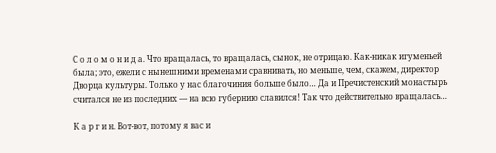С о л о м о н и д а. Что вращалась, то вращалась, сынок, не отрицаю. Как-никак игуменьей была; это, ежели с нынешними временами сравнивать, но меньше, чем, скажем, директор Дворца культуры. Только у нас благочиния больше было… Да и Пречистенский монастырь считался не из последних — на всю губернию славился! Так что действительно вращалась…

К а р г и н. Вот-вот, потому я вас и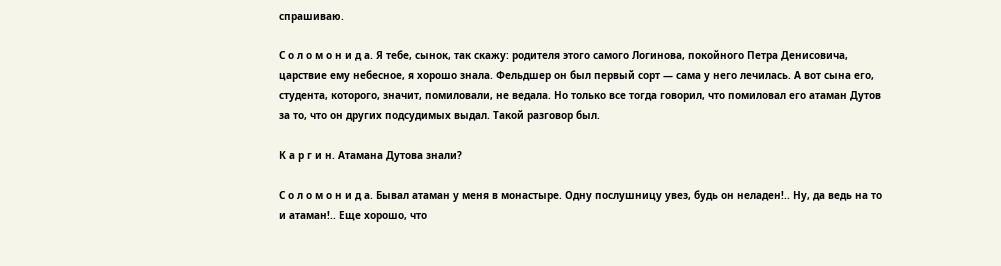спрашиваю.

С о л о м о н и д а. Я тебе, сынок, так скажу: родителя этого самого Логинова, покойного Петра Денисовича, царствие ему небесное, я хорошо знала. Фельдшер он был первый сорт — сама у него лечилась. А вот сына его, студента, которого, значит, помиловали, не ведала. Но только все тогда говорил, что помиловал его атаман Дутов за то, что он других подсудимых выдал. Такой разговор был.

К а р г и н. Атамана Дутова знали?

С о л о м о н и д а. Бывал атаман у меня в монастыре. Одну послушницу увез, будь он неладен!.. Ну, да ведь на то и атаман!.. Еще хорошо, что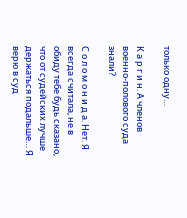только одну…

К а р г и н. А членов военно-полового суда знали?

С о л о м о н и д а. Нет. Я всегда считала, не в обиду тебе будь сказано, что от судейских лучше держаться подальше… Я верю в суд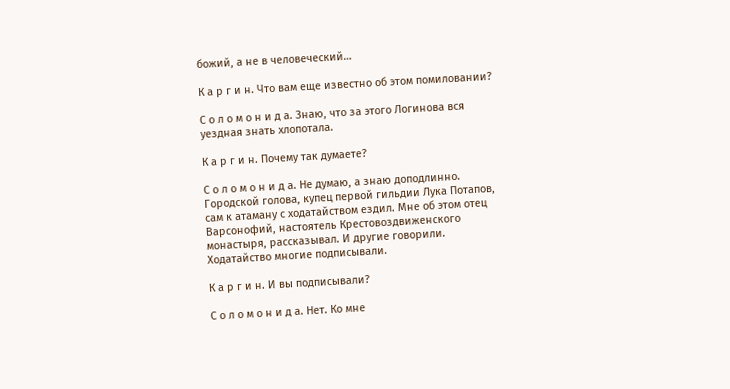божий, а не в человеческий…

К а р г и н. Что вам еще известно об этом помиловании?

С о л о м о н и д а. Знаю, что за этого Логинова вся уездная знать хлопотала.

К а р г и н. Почему так думаете?

С о л о м о н и д а. Не думаю, а знаю доподлинно. Городской голова, купец первой гильдии Лука Потапов, сам к атаману с ходатайством ездил. Мне об этом отец Варсонофий, настоятель Крестовоздвиженского монастыря, рассказывал. И другие говорили. Ходатайство многие подписывали.

К а р г и н. И вы подписывали?

С о л о м о н и д а. Нет. Ко мне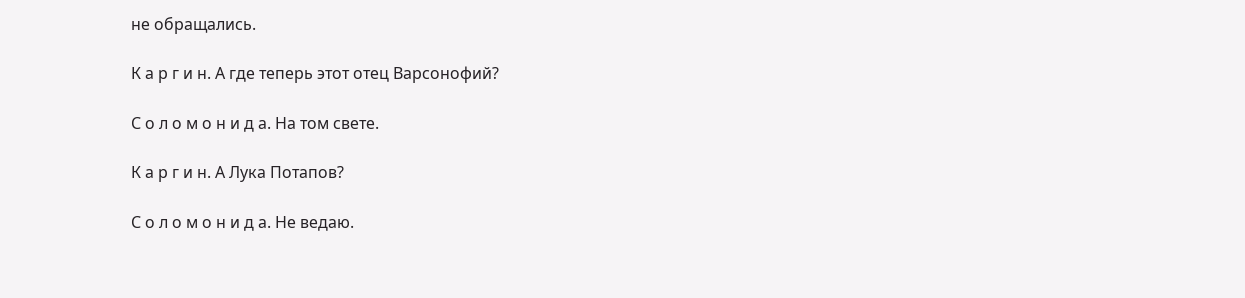не обращались.

К а р г и н. А где теперь этот отец Варсонофий?

С о л о м о н и д а. На том свете.

К а р г и н. А Лука Потапов?

С о л о м о н и д а. Не ведаю.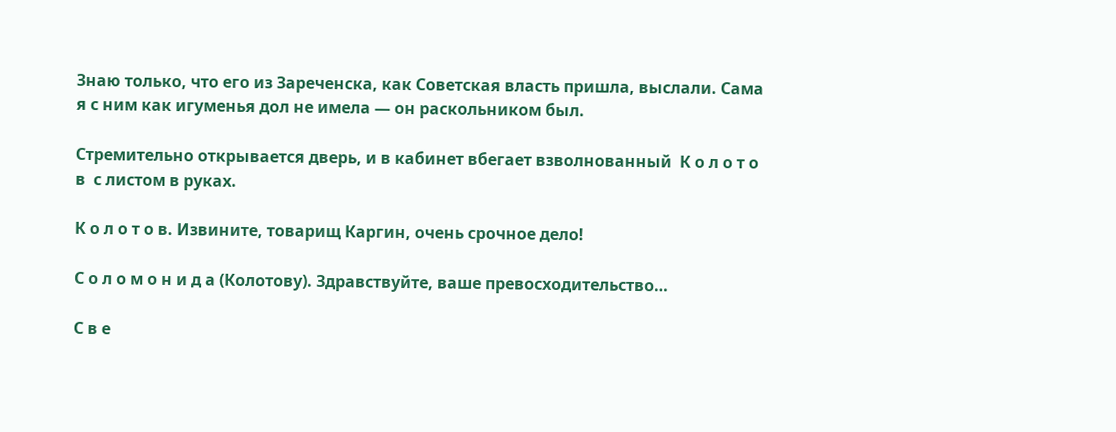Знаю только, что его из Зареченска, как Советская власть пришла, выслали. Сама я с ним как игуменья дол не имела — он раскольником был.

Стремительно открывается дверь, и в кабинет вбегает взволнованный  К о л о т о в  с листом в руках.

К о л о т о в. Извините, товарищ Каргин, очень срочное дело!

С о л о м о н и д а (Колотову). Здравствуйте, ваше превосходительство…

С в е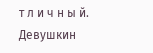т л и ч н ы й. Девушкин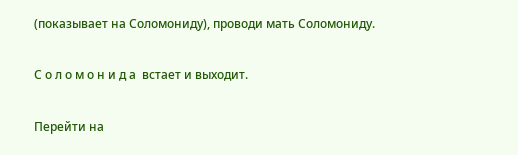(показывает на Соломониду), проводи мать Соломониду.

С о л о м о н и д а  встает и выходит.

Перейти на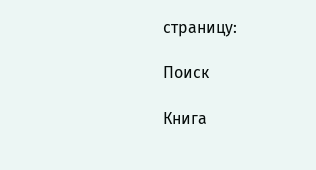страницу:

Поиск

Книга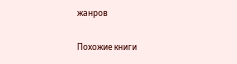жанров

Похожие книги